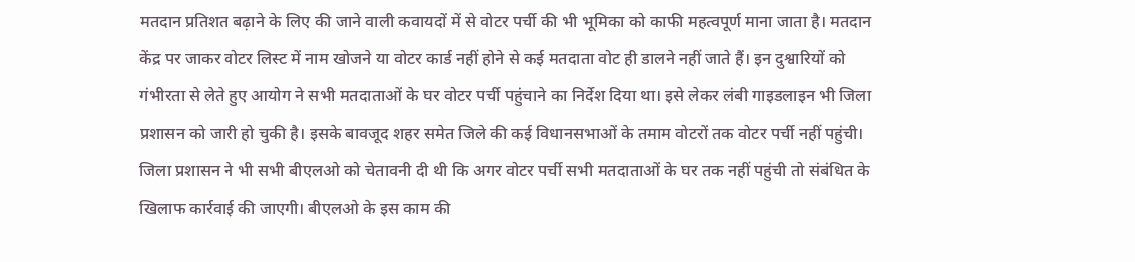मतदान प्रतिशत बढ़ाने के लिए की जाने वाली कवायदों में से वोटर पर्ची की भी भूमिका को काफी महत्वपूर्ण माना जाता है। मतदान केंद्र पर जाकर वोटर लिस्ट में नाम खोजने या वोटर कार्ड नहीं होने से कई मतदाता वोट ही डालने नहीं जाते हैं। इन दुश्वारियों को गंभीरता से लेते हुए आयोग ने सभी मतदाताओं के घर वोटर पर्ची पहुंचाने का निर्देश दिया था। इसे लेकर लंबी गाइडलाइन भी जिला प्रशासन को जारी हो चुकी है। इसके बावजूद शहर समेत जिले की कई विधानसभाओं के तमाम वोटरों तक वोटर पर्ची नहीं पहुंची।
जिला प्रशासन ने भी सभी बीएलओ को चेतावनी दी थी कि अगर वोटर पर्ची सभी मतदाताओं के घर तक नहीं पहुंची तो संबंधित के खिलाफ कार्रवाई की जाएगी। बीएलओ के इस काम की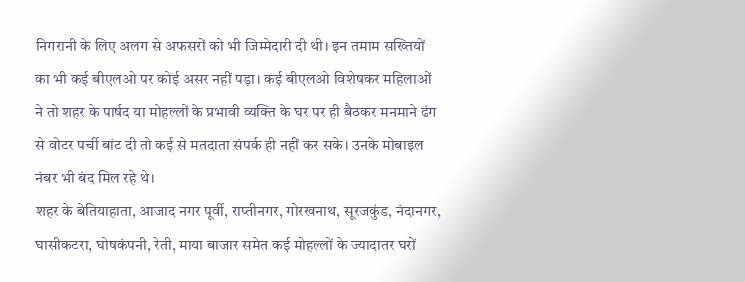निगरानी के लिए अलग से अफसरों को भी जिम्मेदारी दी थी। इन तमाम सख्तियों का भी कई बीएलओ पर कोई असर नहीं पड़ा। कई बीएलओ विशेषकर महिलाओं ने तो शहर के पार्षद या मोहल्लों के प्रभावी व्यक्ति के घर पर ही बैठकर मनमाने ढंग से वोटर पर्ची बांट दी तो कई से मतदाता संपर्क ही नहीं कर सके। उनके मोबाइल नंबर भी बंद मिल रहे थे।
शहर के बेतियाहाता, आजाद नगर पूर्वी, राप्तीनगर, गोरखनाथ, सूरजकुंड, नंदानगर, घासीकटरा, घोषकंपनी, रेती, माया बाजार समेत कई मोहल्लों के ज्यादातर घरों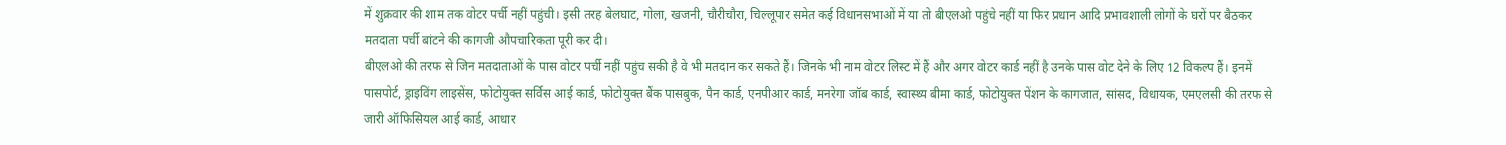में शुक्रवार की शाम तक वोटर पर्ची नहीं पहुंची। इसी तरह बेलघाट, गोला, खजनी, चौरीचौरा, चिल्लूपार समेत कई विधानसभाओं में या तो बीएलओ पहुंचे नहीं या फिर प्रधान आदि प्रभावशाली लोगों के घरों पर बैठकर मतदाता पर्ची बांटने की कागजी औपचारिकता पूरी कर दी।
बीएलओ की तरफ से जिन मतदाताओं के पास वोटर पर्ची नहीं पहुंच सकी है वे भी मतदान कर सकते हैं। जिनके भी नाम वोटर लिस्ट में हैं और अगर वोटर कार्ड नहीं है उनके पास वोट देने के लिए 12 विकल्प हैं। इनमें पासपोर्ट, ड्राइविंग लाइसेंस, फोटोयुक्त सर्विस आई कार्ड, फोटोयुक्त बैंक पासबुक, पैन कार्ड, एनपीआर कार्ड, मनरेगा जॉब कार्ड, स्वास्थ्य बीमा कार्ड, फोटोयुक्त पेंशन के कागजात, सांसद, विधायक, एमएलसी की तरफ से जारी ऑफिसियल आई कार्ड, आधार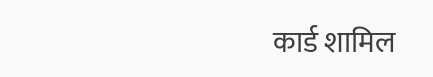कार्ड शामिल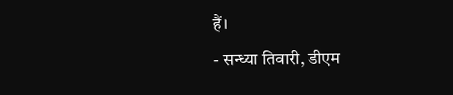हैं।
- सन्ध्या तिवारी, डीएम